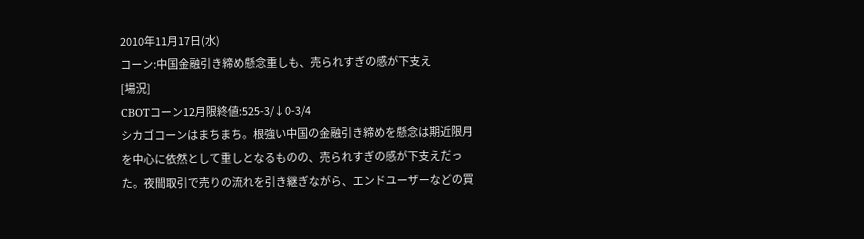2010年11月17日(水)
コーン:中国金融引き締め懸念重しも、売られすぎの感が下支え
[場況]
CBOTコーン12月限終値:525-3/↓0-3/4
シカゴコーンはまちまち。根強い中国の金融引き締めを懸念は期近限月を中心に依然として重しとなるものの、売られすぎの感が下支えだった。夜間取引で売りの流れを引き継ぎながら、エンドユーザーなどの買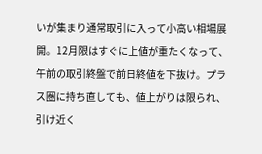いが集まり通常取引に入って小高い相場展開。12月限はすぐに上値が重たくなって、午前の取引終盤で前日終値を下抜け。プラス圏に持ち直しても、値上がりは限られ、引け近く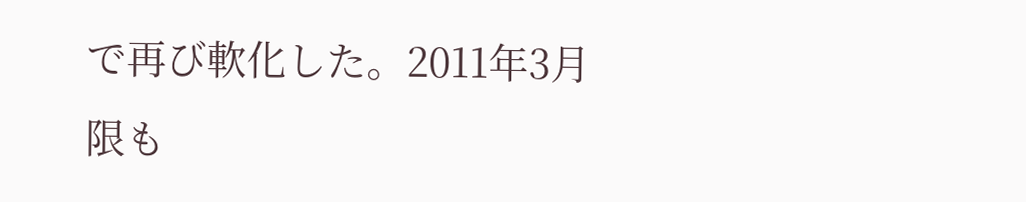で再び軟化した。2011年3月限も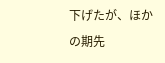下げたが、ほかの期先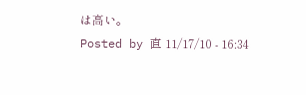は高い。
Posted by 直 11/17/10 - 16:34